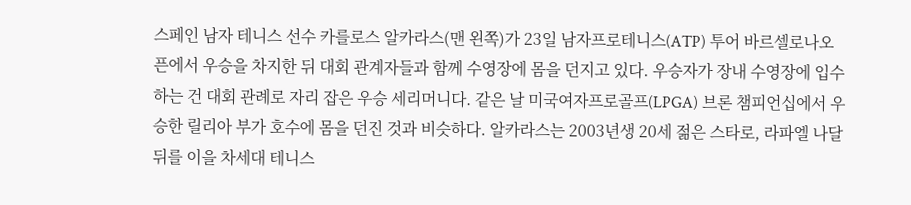스페인 남자 테니스 선수 카를로스 알카라스(맨 왼쪽)가 23일 남자프로테니스(ATP) 투어 바르셀로나오픈에서 우승을 차지한 뒤 대회 관계자들과 함께 수영장에 몸을 던지고 있다. 우승자가 장내 수영장에 입수하는 건 대회 관례로 자리 잡은 우승 세리머니다. 같은 날 미국여자프로골프(LPGA) 브론 챔피언십에서 우승한 릴리아 부가 호수에 몸을 던진 것과 비슷하다. 알카라스는 2003년생 20세 젊은 스타로, 라파엘 나달 뒤를 이을 차세대 테니스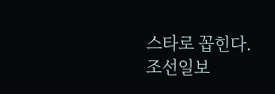스타로 꼽힌다.
조선일보